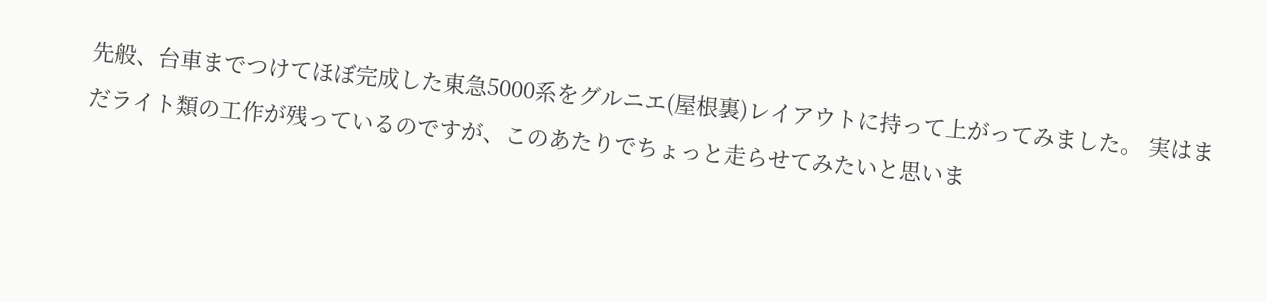先般、台車までつけてほぼ完成した東急5000系をグルニエ(屋根裏)レイアウトに持って上がってみました。 実はまだライト類の工作が残っているのですが、このあたりでちょっと走らせてみたいと思いま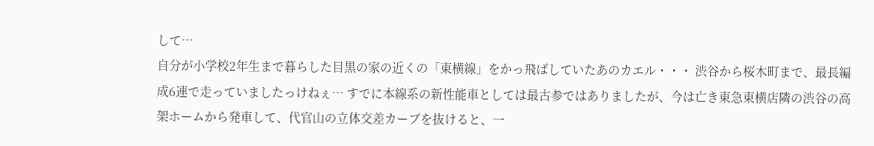して…
自分が小学校2年生まで暮らした目黒の家の近くの「東横線」をかっ飛ばしていたあのカエル・・・ 渋谷から桜木町まで、最長編成6連で走っていましたっけねぇ… すでに本線系の新性能車としては最古参ではありましたが、今は亡き東急東横店隣の渋谷の高架ホームから発車して、代官山の立体交差カーブを抜けると、一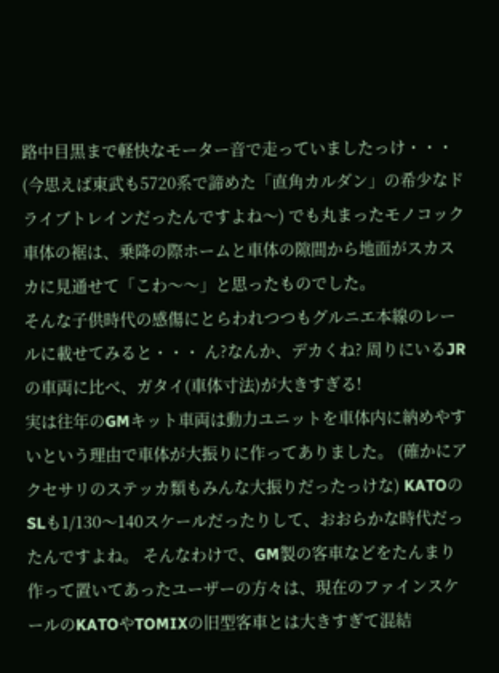路中目黒まで軽快なモーター音で走っていましたっけ・・・ (今思えば東武も5720系で諦めた「直角カルダン」の希少なドライブトレインだったんですよね〜) でも丸まったモノコック車体の裾は、乗降の際ホームと車体の隙間から地面がスカスカに見通せて「こわ〜〜」と思ったものでした。
そんな子供時代の感傷にとらわれつつもグルニエ本線のレールに載せてみると・・・ ん?なんか、デカくね? 周りにいるJRの車両に比べ、ガタイ(車体寸法)が大きすぎる!
実は往年のGMキット車両は動力ユニットを車体内に納めやすいという理由で車体が大振りに作ってありました。 (確かにアクセサリのステッカ類もみんな大振りだったっけな) KATOのSLも1/130〜140スケールだったりして、おおらかな時代だったんですよね。 そんなわけで、GM製の客車などをたんまり作って置いてあったユーザーの方々は、現在のファインスケールのKATOやTOMIXの旧型客車とは大きすぎて混結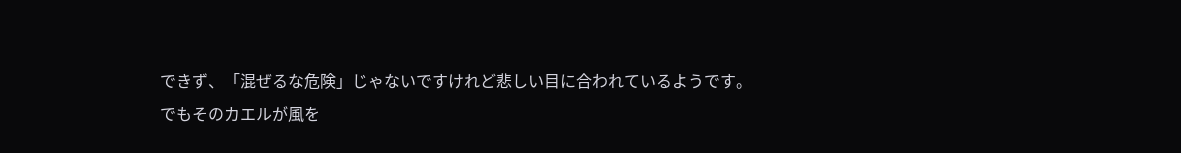できず、「混ぜるな危険」じゃないですけれど悲しい目に合われているようです。
でもそのカエルが風を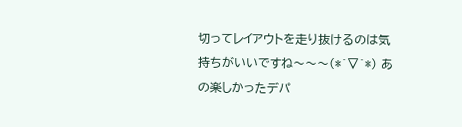切ってレイアウトを走り抜けるのは気持ちがいいですね〜〜〜(*´▽`*) あの楽しかったデパ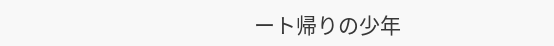ート帰りの少年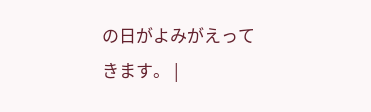の日がよみがえってきます。 |